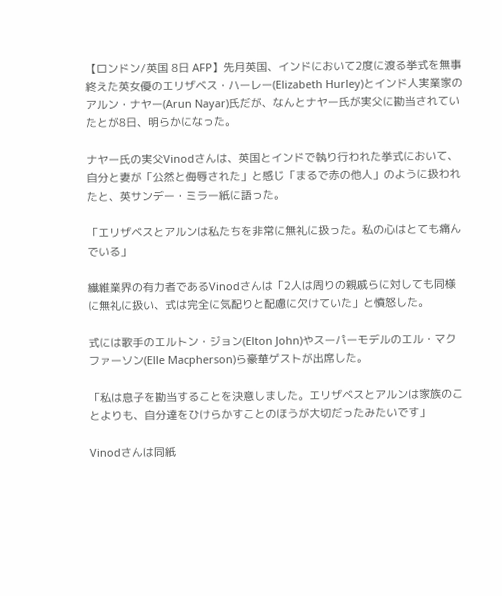【ロンドン/英国 8日 AFP】先月英国、インドにおいて2度に渡る挙式を無事終えた英女優のエリザベス・ハーレー(Elizabeth Hurley)とインド人実業家のアルン・ナヤー(Arun Nayar)氏だが、なんとナヤー氏が実父に勘当されていたとが8日、明らかになった。

ナヤー氏の実父Vinodさんは、英国とインドで執り行われた挙式において、自分と妻が「公然と侮辱された」と感じ「まるで赤の他人」のように扱われたと、英サンデー・ミラー紙に語った。

「エリザベスとアルンは私たちを非常に無礼に扱った。私の心はとても痛んでいる」

繊維業界の有力者であるVinodさんは「2人は周りの親戚らに対しても同様に無礼に扱い、式は完全に気配りと配慮に欠けていた」と憤怒した。

式には歌手のエルトン・ジョン(Elton John)やスーパーモデルのエル・マクファーソン(Elle Macpherson)ら豪華ゲストが出席した。

「私は息子を勘当することを決意しました。エリザベスとアルンは家族のことよりも、自分達をひけらかすことのほうが大切だったみたいです」

Vinodさんは同紙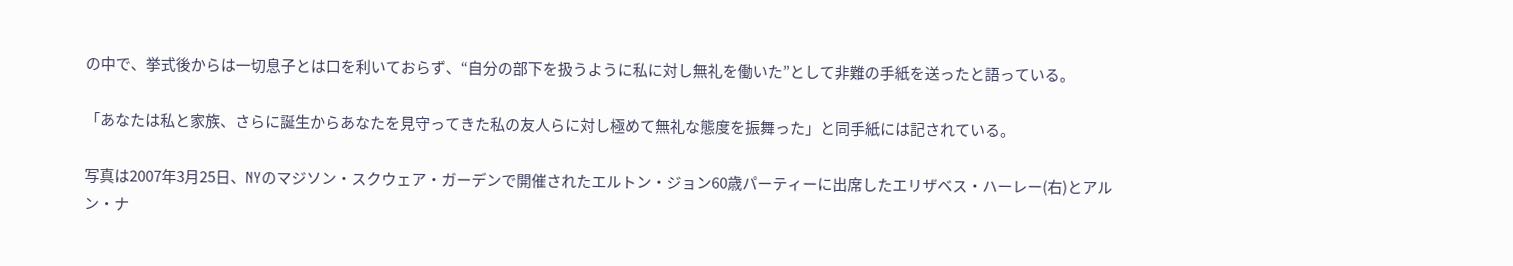の中で、挙式後からは一切息子とは口を利いておらず、“自分の部下を扱うように私に対し無礼を働いた”として非難の手紙を送ったと語っている。

「あなたは私と家族、さらに誕生からあなたを見守ってきた私の友人らに対し極めて無礼な態度を振舞った」と同手紙には記されている。

写真は2007年3月25日、NYのマジソン・スクウェア・ガーデンで開催されたエルトン・ジョン60歳パーティーに出席したエリザベス・ハーレー(右)とアルン・ナ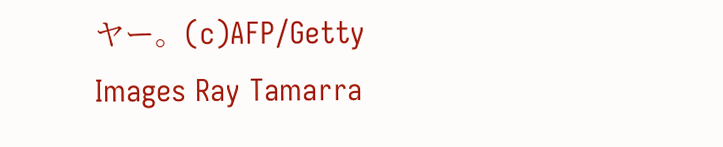ヤー。(c)AFP/Getty Images Ray Tamarra